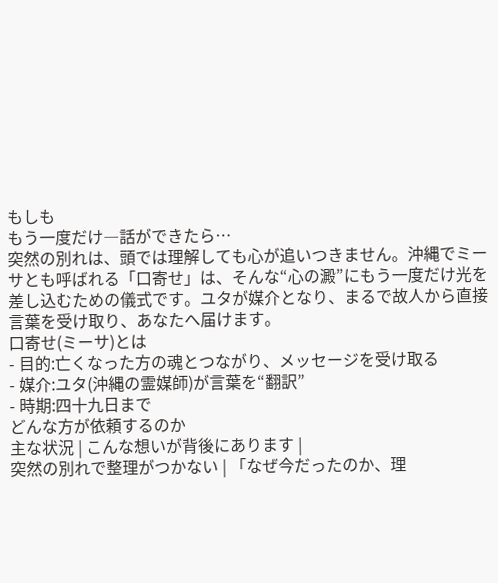もしも
もう一度だけ―話ができたら…
突然の別れは、頭では理解しても心が追いつきません。沖縄でミーサとも呼ばれる「口寄せ」は、そんな“心の澱”にもう一度だけ光を差し込むための儀式です。ユタが媒介となり、まるで故人から直接言葉を受け取り、あなたへ届けます。
口寄せ(ミーサ)とは
- 目的:亡くなった方の魂とつながり、メッセージを受け取る
- 媒介:ユタ(沖縄の霊媒師)が言葉を“翻訳”
- 時期:四十九日まで
どんな方が依頼するのか
主な状況 | こんな想いが背後にあります |
突然の別れで整理がつかない | 「なぜ今だったのか、理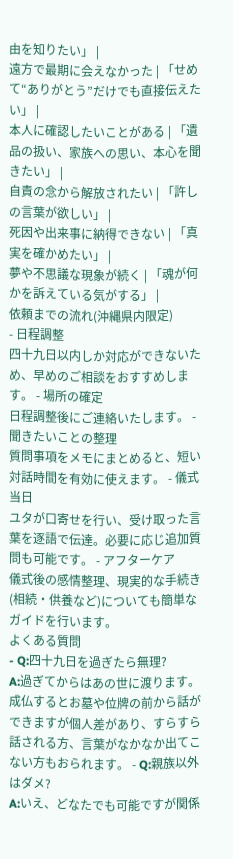由を知りたい」 |
遠方で最期に会えなかった | 「せめて“ありがとう”だけでも直接伝えたい」 |
本人に確認したいことがある | 「遺品の扱い、家族への思い、本心を聞きたい」 |
自責の念から解放されたい | 「許しの言葉が欲しい」 |
死因や出来事に納得できない | 「真実を確かめたい」 |
夢や不思議な現象が続く | 「魂が何かを訴えている気がする」 |
依頼までの流れ(沖縄県内限定)
- 日程調整
四十九日以内しか対応ができないため、早めのご相談をおすすめします。 - 場所の確定
日程調整後にご連絡いたします。 - 聞きたいことの整理
質問事項をメモにまとめると、短い対話時間を有効に使えます。 - 儀式当日
ユタが口寄せを行い、受け取った言葉を逐語で伝達。必要に応じ追加質問も可能です。 - アフターケア
儀式後の感情整理、現実的な手続き(相続・供養など)についても簡単なガイドを行います。
よくある質問
- Q:四十九日を過ぎたら無理?
A:過ぎてからはあの世に渡ります。成仏するとお墓や位牌の前から話ができますが個人差があり、すらすら話される方、言葉がなかなか出てこない方もおられます。 - Q:親族以外はダメ?
A:いえ、どなたでも可能ですが関係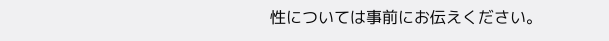性については事前にお伝えください。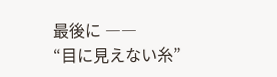最後に ――
“目に見えない糸”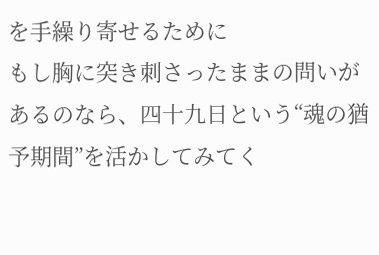を手繰り寄せるために
もし胸に突き刺さったままの問いがあるのなら、四十九日という“魂の猶予期間”を活かしてみてく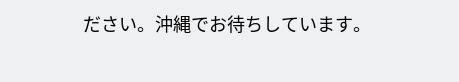ださい。沖縄でお待ちしています。